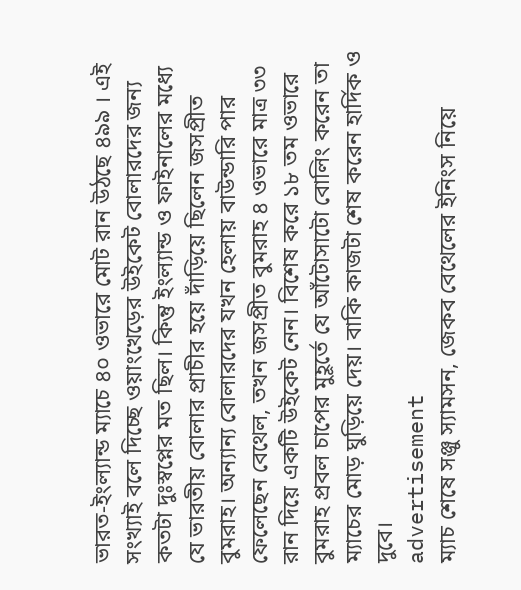ভারত-ইংল্যান্ড ম্যাচে ৪০ ওভারে মোট রান উঠছে ৪৯৯ । এই সংখ্যাই বলে দিচ্ছে ওয়াংখেড়ের উইকেট বোলারদের জন্য কতটা দুঃস্বপ্নের মত ছিল। কিন্তু ইংল্যান্ড ও ফাইনালের মধ্যে যে ভারতীয় বোলার প্রাচীর হয়ে দাঁড়িয়ে ছিলেন জসপ্রীত বুমরাহ। অন্যান্য বোলারদের যখন হেলায় বাউন্ডারি পার ফেলেছেন বেথেল, তখন জসপ্রীত বুমরাহ ৪ ওভারে মাত্র ৩৩ রান দিয়ে একটি উইকেট নেন। বিশেষ করে ১৮ তম ওভারে বুমরাহ প্রবল চাপের মুহূর্তে যে আঁটোসাটো বোলিং করেন তা ম্যাচের মোড় ঘুড়িয়ে দেয়। বাকি কাজটা শেষ করেন হার্দিক ও দুবে।
advertisement
ম্যাচ শেষে সঞ্জু স্যামসন, জেকব বেথেলের ইনিংস নিয়ে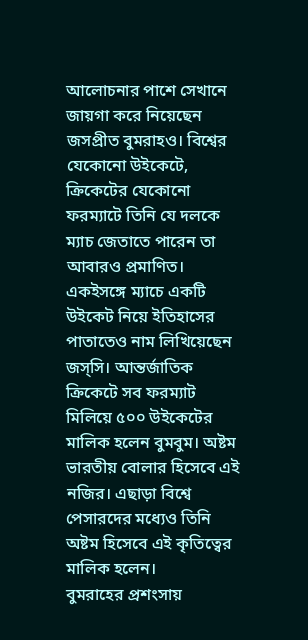আলোচনার পাশে সেখানে জায়গা করে নিয়েছেন জসপ্রীত বুমরাহও। বিশ্বের যেকোনো উইকেটে, ক্রিকেটের যেকোনো ফরম্যাটে তিনি যে দলকে ম্যাচ জেতাতে পারেন তা আবারও প্রমাণিত। একইসঙ্গে ম্যাচে একটি উইকেট নিয়ে ইতিহাসের পাতাতেও নাম লিখিয়েছেন জস্সি। আন্তর্জাতিক ক্রিকেটে সব ফরম্যাট মিলিয়ে ৫০০ উইকেটের মালিক হলেন বুমবুম। অষ্টম ভারতীয় বোলার হিসেবে এই নজির। এছাড়া বিশ্বে পেসারদের মধ্যেও তিনি অষ্টম হিসেবে এই কৃতিত্বের মালিক হলেন।
বুমরাহের প্রশংসায়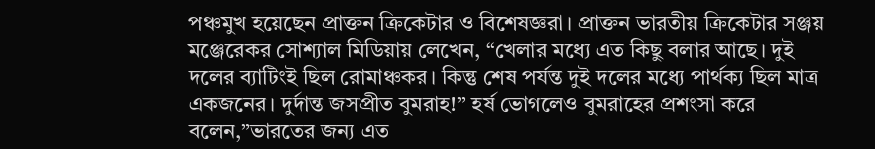পঞ্চমুখ হয়েছেন প্রাক্তন ক্রিকেটার ও বিশেষজ্ঞরা। প্রাক্তন ভারতীয় ক্রিকেটার সঞ্জয় মঞ্জেরেকর সোশ্যাল মিডিয়ায় লেখেন, “খেলার মধ্যে এত কিছু বলার আছে। দুই দলের ব্যাটিংই ছিল রোমাঞ্চকর। কিন্তু শেষ পর্যন্ত দুই দলের মধ্যে পার্থক্য ছিল মাত্র একজনের। দুর্দান্ত জসপ্রীত বুমরাহ!” হর্ষ ভোগলেও বুমরাহের প্রশংসা করে বলেন,”ভারতের জন্য এত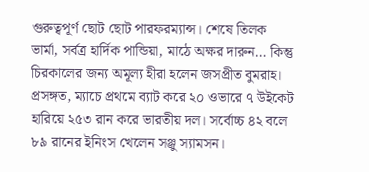গুরুত্বপূর্ণ ছোট ছোট পারফরম্যান্স। শেষে তিলক ভার্মা, সর্বত্র হার্দিক পান্ডিয়া, মাঠে অক্ষর দারুন… কিন্তু চিরকালের জন্য অমূল্য হীরা হলেন জসপ্রীত বুমরাহ।
প্রসঙ্গত, ম্যাচে প্রথমে ব্যাট করে ২০ ওভারে ৭ উইকেট হারিয়ে ২৫৩ রান করে ভারতীয় দল। সর্বোচ্চ ৪২ বলে ৮৯ রানের ইনিংস খেলেন সঞ্জু স্যামসন।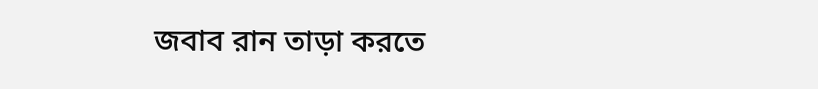জবাব রান তাড়া করতে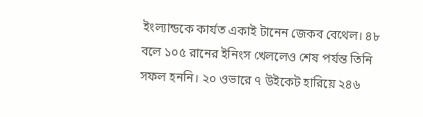ইংল্যান্ডকে কার্যত একাই টানেন জেকব বেথেল। ৪৮ বলে ১০৫ রানের ইনিংস খেললেও শেষ পর্যন্ত তিনি সফল হননি। ২০ ওভারে ৭ উইকেট হারিয়ে ২৪৬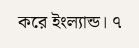করে ইংল্যান্ড। ৭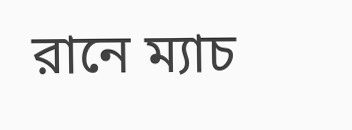রানে ম্যাচ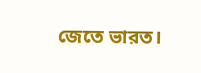জেতে ভারত।